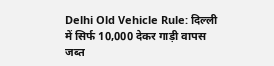Delhi Old Vehicle Rule: दिल्ली में सिर्फ 10,000 देकर गाड़ी वापस जब्त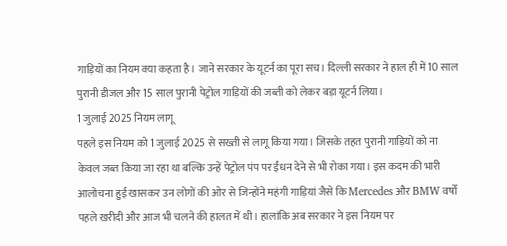गाड़ियों का नियम क्या कहता है। जाने सरकार के यूटर्न का पूरा सच। दिल्ली सरकार ने हाल ही में 10 साल पुरानी डीजल और 15 साल पुरानी पेट्रोल गाड़ियों की जब्ती को लेकर बड़ा यूटर्न लिया।
1 जुलाई 2025 नियम लागू
पहले इस नियम को 1 जुलाई 2025 से सख्ती से लागू किया गया। जिसके तहत पुरानी गाड़ियों को ना केवल जब्त किया जा रहा था बल्कि उन्हें पेट्रोल पंप पर ईंधन देने से भी रोका गया। इस कदम की भारी आलोचना हुई खासकर उन लोगों की ओर से जिन्होंने महंगी गाड़ियां जैसे कि Mercedes और BMW वर्षों पहले खरीदी और आज भी चलने की हालत में थी। हालांकि अब सरकार ने इस नियम पर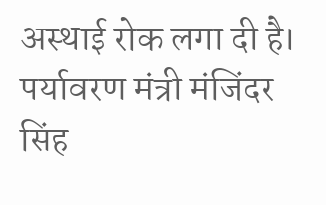अस्थाई रोक लगा दी है।
पर्यावरण मंत्री मंजिंदर सिंह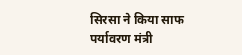सिरसा ने किया साफ
पर्यावरण मंत्री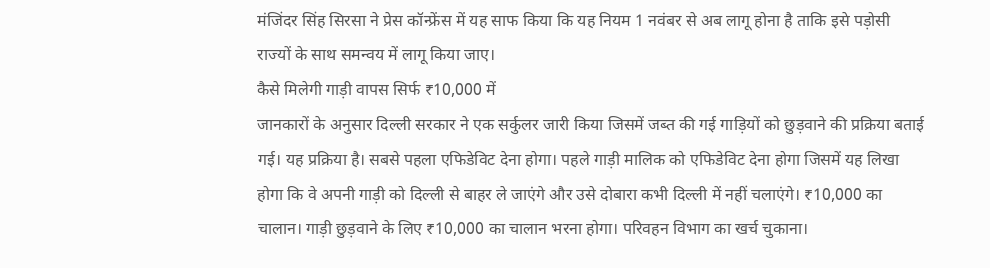मंजिंदर सिंह सिरसा ने प्रेस कॉन्फ्रेंस में यह साफ किया कि यह नियम 1 नवंबर से अब लागू होना है ताकि इसे पड़ोसी राज्यों के साथ समन्वय में लागू किया जाए।
कैसे मिलेगी गाड़ी वापस सिर्फ ₹10,000 में
जानकारों के अनुसार दिल्ली सरकार ने एक सर्कुलर जारी किया जिसमें जब्त की गई गाड़ियों को छुड़वाने की प्रक्रिया बताई गई। यह प्रक्रिया है। सबसे पहला एफिडेविट देना होगा। पहले गाड़ी मालिक को एफिडेविट देना होगा जिसमें यह लिखा होगा कि वे अपनी गाड़ी को दिल्ली से बाहर ले जाएंगे और उसे दोबारा कभी दिल्ली में नहीं चलाएंगे। ₹10,000 का चालान। गाड़ी छुड़वाने के लिए ₹10,000 का चालान भरना होगा। परिवहन विभाग का खर्च चुकाना।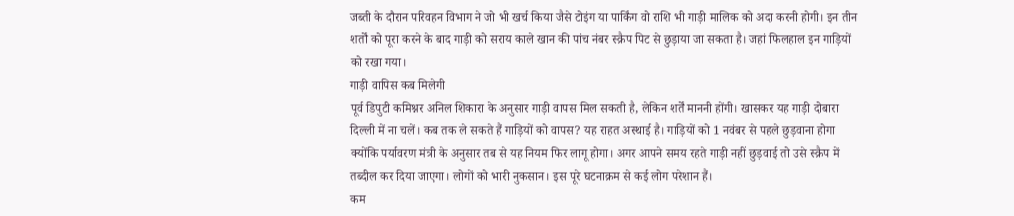जब्ती के दौरान परिवहन विभाग ने जो भी खर्च किया जैसे टोइंग या पार्किंग वो राशि भी गाड़ी मालिक को अदा करनी होगी। इन तीन शर्तों को पूरा करने के बाद गाड़ी को सराय काले खान की पांच नंबर स्क्रैप पिट से छुड़ाया जा सकता है। जहां फिलहाल इन गाड़ियों को रखा गया।
गाड़ी वापिस कब मिलेगी
पूर्व डिपुटी कमिश्नर अनिल शिकारा के अनुसार गाड़ी वापस मिल सकती है, लेकिन शर्तें माननी होंगी। खासकर यह गाड़ी दोबारा दिल्ली में ना चलें। कब तक ले सकते हैं गाड़ियों को वापस? यह राहत अस्थाई है। गाड़ियों को 1 नवंबर से पहले छुड़वाना होगा क्योंकि पर्यावरण मंत्री के अनुसार तब से यह नियम फिर लागू होगा। अगर आपने समय रहते गाड़ी नहीं छुड़वाई तो उसे स्क्रैप में तब्दील कर दिया जाएगा। लोगों को भारी नुकसान। इस पूरे घटनाक्रम से कई लोग परेशान हैं।
कम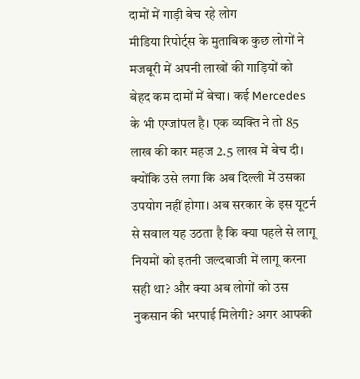दामों में गाड़ी बेच रहे लोग
मीडिया रिपोर्ट्स के मुताबिक कुछ लोगों ने मजबूरी में अपनी लाखों की गाड़ियों को बेहद कम दामों में बेचा। कई Mercedes के भी एग्जांपल है। एक व्यक्ति ने तो 85 लाख की कार महज 2.5 लाख में बेच दी। क्योंकि उसे लगा कि अब दिल्ली में उसका उपयोग नहीं होगा। अब सरकार के इस यूटर्न से सवाल यह उठता है कि क्या पहले से लागू नियमों को इतनी जल्दबाजी में लागू करना सही था? और क्या अब लोगों को उस नुकसान की भरपाई मिलेगी? अगर आपकी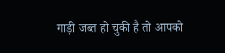गाड़ी जब्त हो चुकी है तो आपको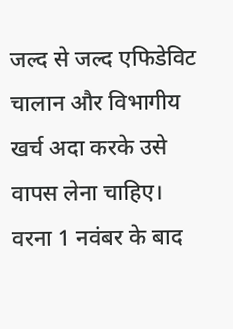जल्द से जल्द एफिडेविट चालान और विभागीय खर्च अदा करके उसे वापस लेना चाहिए। वरना 1 नवंबर के बाद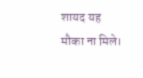शायद यह मौका ना मिले।